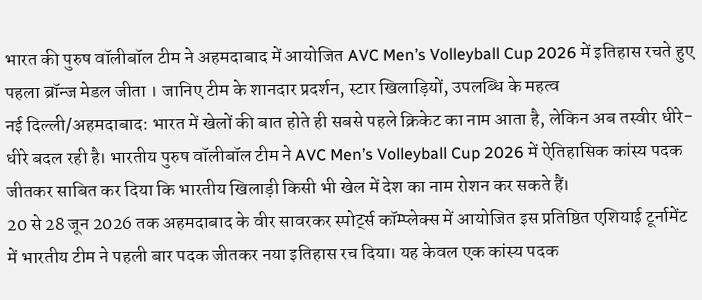भारत की पुरुष वॉलीबॉल टीम ने अहमदाबाद में आयोजित AVC Men’s Volleyball Cup 2026 में इतिहास रचते हुए पहला ब्रॉन्ज मेडल जीता । जानिए टीम के शानदार प्रदर्शन, स्टार खिलाड़ियों, उपलब्धि के महत्व
नई दिल्ली/अहमदाबाद: भारत में खेलों की बात होते ही सबसे पहले क्रिकेट का नाम आता है, लेकिन अब तस्वीर धीरे-धीरे बदल रही है। भारतीय पुरुष वॉलीबॉल टीम ने AVC Men’s Volleyball Cup 2026 में ऐतिहासिक कांस्य पदक जीतकर साबित कर दिया कि भारतीय खिलाड़ी किसी भी खेल में देश का नाम रोशन कर सकते हैं।
20 से 28 जून 2026 तक अहमदाबाद के वीर सावरकर स्पोर्ट्स कॉम्प्लेक्स में आयोजित इस प्रतिष्ठित एशियाई टूर्नामेंट में भारतीय टीम ने पहली बार पदक जीतकर नया इतिहास रच दिया। यह केवल एक कांस्य पदक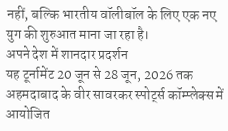नहीं, बल्कि भारतीय वॉलीबॉल के लिए एक नए युग की शुरुआत माना जा रहा है।
अपने देश में शानदार प्रदर्शन
यह टूर्नामेंट 20 जून से 28 जून, 2026 तक अहमदाबाद के वीर सावरकर स्पोर्ट्स कॉम्प्लेक्स में आयोजित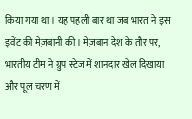किया गया था। यह पहली बार था जब भारत ने इस इवेंट की मेज़बानी की। मेज़बान देश के तौर पर, भारतीय टीम ने ग्रुप स्टेज में शानदार खेल दिखाया और पूल चरण में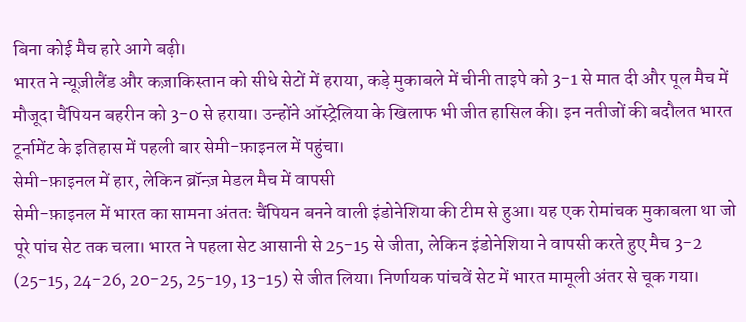बिना कोई मैच हारे आगे बढ़ी।
भारत ने न्यूज़ीलैंड और कज़ाकिस्तान को सीधे सेटों में हराया, कड़े मुकाबले में चीनी ताइपे को 3-1 से मात दी और पूल मैच में मौजूदा चैंपियन बहरीन को 3-0 से हराया। उन्होंने ऑस्ट्रेलिया के खिलाफ भी जीत हासिल की। इन नतीजों की बदौलत भारत टूर्नामेंट के इतिहास में पहली बार सेमी-फ़ाइनल में पहुंचा।
सेमी-फ़ाइनल में हार, लेकिन ब्रॉन्ज़ मेडल मैच में वापसी
सेमी-फ़ाइनल में भारत का सामना अंततः चैंपियन बनने वाली इंडोनेशिया की टीम से हुआ। यह एक रोमांचक मुकाबला था जो पूरे पांच सेट तक चला। भारत ने पहला सेट आसानी से 25-15 से जीता, लेकिन इंडोनेशिया ने वापसी करते हुए मैच 3-2 (25-15, 24-26, 20-25, 25-19, 13-15) से जीत लिया। निर्णायक पांचवें सेट में भारत मामूली अंतर से चूक गया।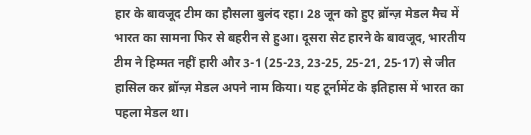हार के बावजूद टीम का हौसला बुलंद रहा। 28 जून को हुए ब्रॉन्ज़ मेडल मैच में भारत का सामना फिर से बहरीन से हुआ। दूसरा सेट हारने के बावजूद, भारतीय टीम ने हिम्मत नहीं हारी और 3-1 (25-23, 23-25, 25-21, 25-17) से जीत हासिल कर ब्रॉन्ज़ मेडल अपने नाम किया। यह टूर्नामेंट के इतिहास में भारत का पहला मेडल था।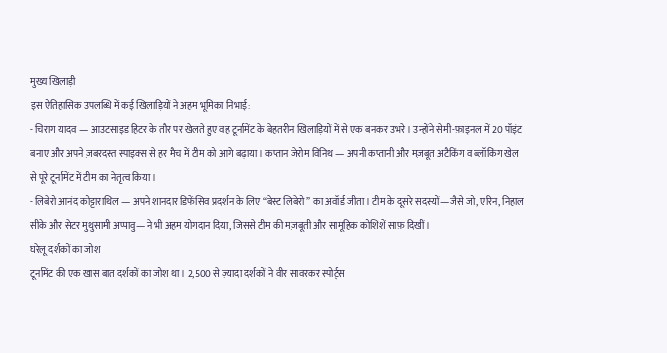मुख्य खिलाड़ी
इस ऐतिहासिक उपलब्धि में कई खिलाड़ियों ने अहम भूमिका निभाई:
- चिराग यादव — आउटसाइड हिटर के तौर पर खेलते हुए वह टूर्नामेंट के बेहतरीन खिलाड़ियों में से एक बनकर उभरे। उन्होंने सेमी-फ़ाइनल में 20 पॉइंट बनाए और अपने ज़बरदस्त स्पाइक्स से हर मैच में टीम को आगे बढ़ाया। कप्तान जेरोम विनिथ — अपनी कप्तानी और मज़बूत अटैकिंग व ब्लॉकिंग खेल से पूरे टूर्नामेंट में टीम का नेतृत्व किया।
- लिबेरो आनंद कोट्टाराथिल — अपने शानदार डिफेंसिव प्रदर्शन के लिए “बेस्ट लिबेरो” का अवॉर्ड जीता। टीम के दूसरे सदस्यों—जैसे जो, एरिन, निहाल सीके और सेटर मुथुसामी अप्पावु—ने भी अहम योगदान दिया, जिससे टीम की मज़बूती और सामूहिक कोशिशें साफ़ दिखीं।
घरेलू दर्शकों का जोश
टूर्नामेंट की एक खास बात दर्शकों का जोश था। 2,500 से ज़्यादा दर्शकों ने वीर सावरकर स्पोर्ट्स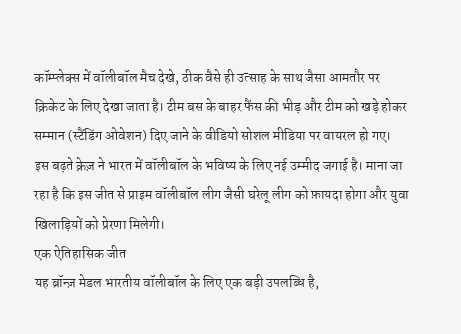कॉम्प्लेक्स में वॉलीबॉल मैच देखे, ठीक वैसे ही उत्साह के साथ जैसा आमतौर पर क्रिकेट के लिए देखा जाता है। टीम बस के बाहर फैंस की भीड़ और टीम को खड़े होकर सम्मान (स्टैंडिंग ओवेशन) दिए जाने के वीडियो सोशल मीडिया पर वायरल हो गए।
इस बढ़ते क्रेज़ ने भारत में वॉलीबॉल के भविष्य के लिए नई उम्मीद जगाई है। माना जा रहा है कि इस जीत से प्राइम वॉलीबॉल लीग जैसी घरेलू लीग को फ़ायदा होगा और युवा खिलाड़ियों को प्रेरणा मिलेगी।
एक ऐतिहासिक जीत
यह ब्रॉन्ज़ मेडल भारतीय वॉलीबॉल के लिए एक बड़ी उपलब्धि है,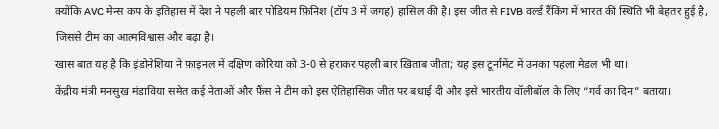क्योंकि AVC मेन्स कप के इतिहास में देश ने पहली बार पोडियम फ़िनिश (टॉप 3 में जगह) हासिल की है। इस जीत से FIVB वर्ल्ड रैंकिंग में भारत की स्थिति भी बेहतर हुई है, जिससे टीम का आत्मविश्वास और बढ़ा है।
खास बात यह है कि इंडोनेशिया ने फ़ाइनल में दक्षिण कोरिया को 3-0 से हराकर पहली बार ख़िताब जीता; यह इस टूर्नामेंट में उनका पहला मेडल भी था।
केंद्रीय मंत्री मनसुख मंडाविया समेत कई नेताओं और फ़ैंस ने टीम को इस ऐतिहासिक जीत पर बधाई दी और इसे भारतीय वॉलीबॉल के लिए “गर्व का दिन” बताया।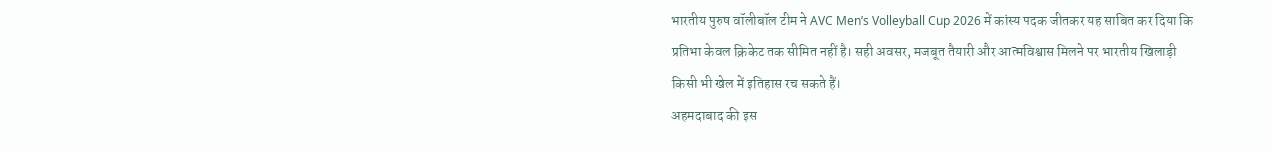भारतीय पुरुष वॉलीबॉल टीम ने AVC Men’s Volleyball Cup 2026 में कांस्य पदक जीतकर यह साबित कर दिया कि प्रतिभा केवल क्रिकेट तक सीमित नहीं है। सही अवसर, मजबूत तैयारी और आत्मविश्वास मिलने पर भारतीय खिलाड़ी किसी भी खेल में इतिहास रच सकते हैं।
अहमदाबाद की इस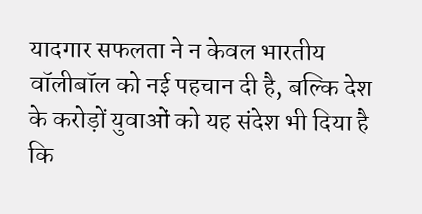यादगार सफलता ने न केवल भारतीय वॉलीबॉल को नई पहचान दी है, बल्कि देश के करोड़ों युवाओं को यह संदेश भी दिया है कि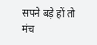सपने बड़े हों तो मंच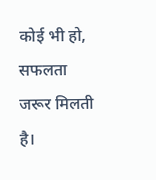कोई भी हो, सफलता जरूर मिलती है।